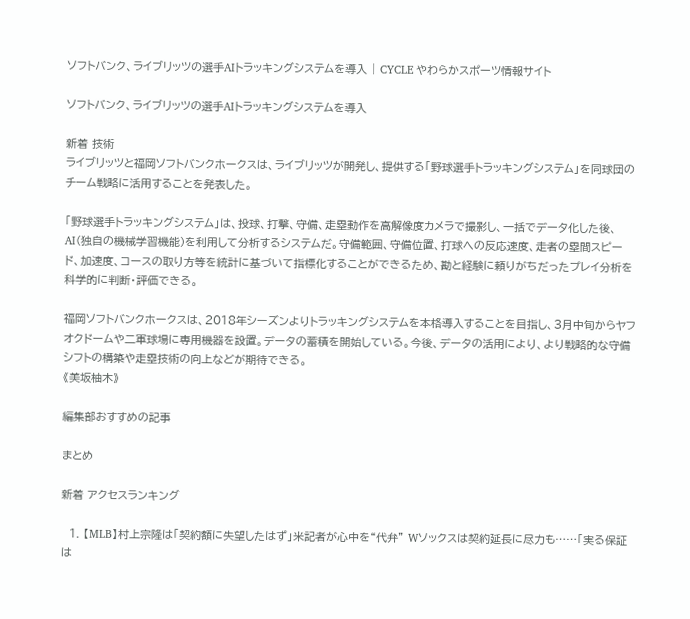ソフトバンク、ライブリッツの選手AIトラッキングシステムを導入 | CYCLE やわらかスポーツ情報サイト

ソフトバンク、ライブリッツの選手AIトラッキングシステムを導入

新着 技術
ライブリッツと福岡ソフトバンクホークスは、ライブリッツが開発し、提供する「野球選手トラッキングシステム」を同球団のチーム戦略に活用することを発表した。

「野球選手トラッキングシステム」は、投球、打撃、守備、走塁動作を高解像度カメラで撮影し、一括でデータ化した後、AI(独自の機械学習機能)を利用して分析するシステムだ。守備範囲、守備位置、打球への反応速度、走者の塁間スピード、加速度、コースの取り方等を統計に基づいて指標化することができるため、勘と経験に頼りがちだったプレイ分析を科学的に判断・評価できる。

福岡ソフトバンクホークスは、2018年シーズンよりトラッキングシステムを本格導入することを目指し、3月中旬からヤフオクドームや二軍球場に専用機器を設置。データの蓄積を開始している。今後、データの活用により、より戦略的な守備シフトの構築や走塁技術の向上などが期待できる。
《美坂柚木》

編集部おすすめの記事

まとめ

新着 アクセスランキング

  1. 【MLB】村上宗隆は「契約額に失望したはず」米記者が心中を“代弁” Wソックスは契約延長に尽力も……「実る保証は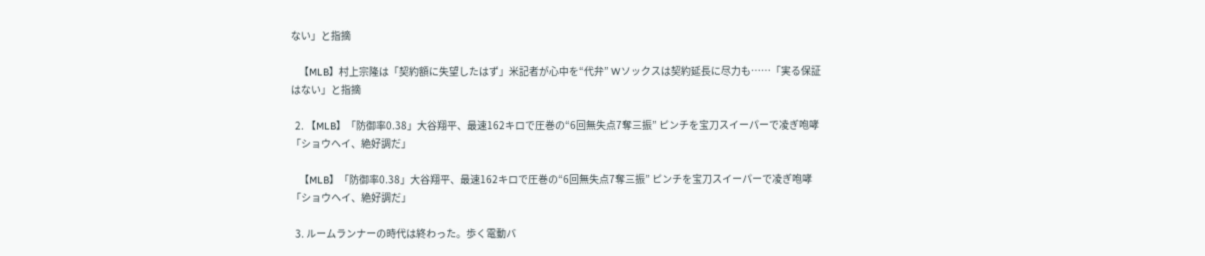ない」と指摘

    【MLB】村上宗隆は「契約額に失望したはず」米記者が心中を“代弁” Wソックスは契約延長に尽力も……「実る保証はない」と指摘

  2. 【MLB】「防御率0.38」大谷翔平、最速162キロで圧巻の“6回無失点7奪三振” ピンチを宝刀スイーパーで凌ぎ咆哮「ショウヘイ、絶好調だ」

    【MLB】「防御率0.38」大谷翔平、最速162キロで圧巻の“6回無失点7奪三振” ピンチを宝刀スイーパーで凌ぎ咆哮「ショウヘイ、絶好調だ」

  3. ルームランナーの時代は終わった。歩く電動バ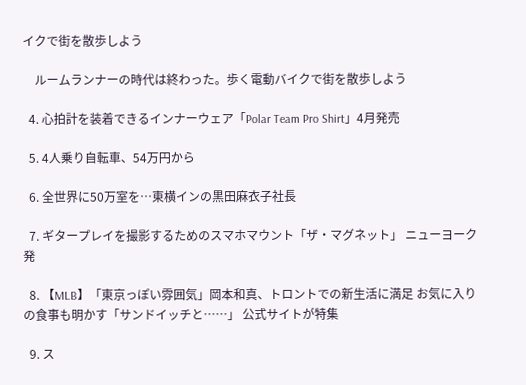イクで街を散歩しよう

    ルームランナーの時代は終わった。歩く電動バイクで街を散歩しよう

  4. 心拍計を装着できるインナーウェア「Polar Team Pro Shirt」4月発売

  5. 4人乗り自転車、54万円から

  6. 全世界に50万室を…東横インの黒田麻衣子社長

  7. ギタープレイを撮影するためのスマホマウント「ザ・マグネット」 ニューヨーク発

  8. 【MLB】「東京っぽい雰囲気」岡本和真、トロントでの新生活に満足 お気に入りの食事も明かす「サンドイッチと……」 公式サイトが特集

  9. ス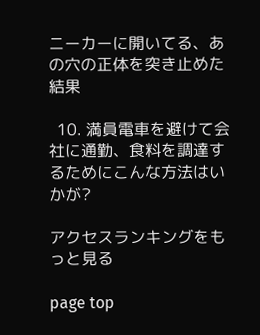ニーカーに開いてる、あの穴の正体を突き止めた結果

  10. 満員電車を避けて会社に通勤、食料を調達するためにこんな方法はいかが?

アクセスランキングをもっと見る

page top